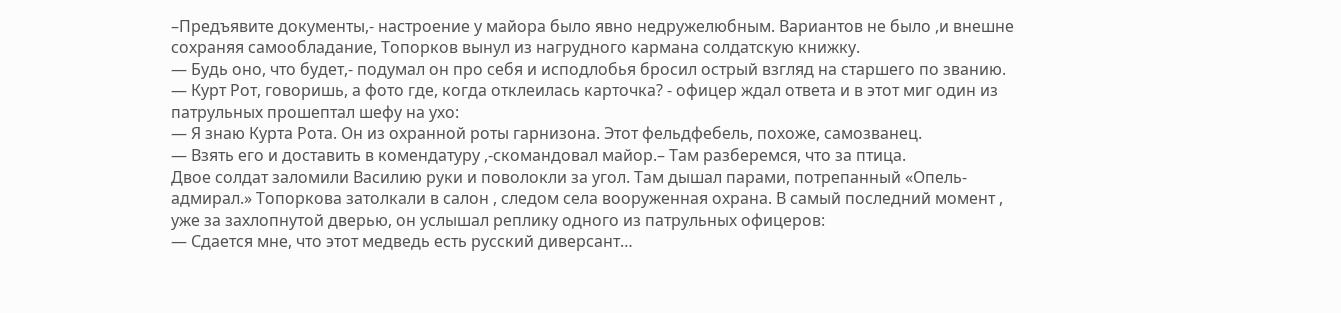–Предъявите документы,- настроение у майора было явно недружелюбным. Вариантов не было ,и внешне сохраняя самообладание, Топорков вынул из нагрудного кармана солдатскую книжку.
— Будь оно, что будет,- подумал он про себя и исподлобья бросил острый взгляд на старшего по званию.
— Курт Рот, говоришь, а фото где, когда отклеилась карточка? - офицер ждал ответа и в этот миг один из патрульных прошептал шефу на ухо:
— Я знаю Курта Рота. Он из охранной роты гарнизона. Этот фельдфебель, похоже, самозванец.
— Взять его и доставить в комендатуру ,-скомандовал майор.– Там разберемся, что за птица.
Двое солдат заломили Василию руки и поволокли за угол. Там дышал парами, потрепанный «Опель-адмирал.» Топоркова затолкали в салон , следом села вооруженная охрана. В самый последний момент , уже за захлопнутой дверью, он услышал реплику одного из патрульных офицеров:
— Сдается мне, что этот медведь есть русский диверсант…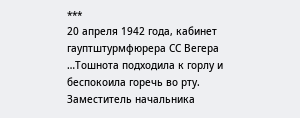***
20 апреля 1942 года, кабинет гауптштурмфюрера СС Вегера
…Тошнота подходила к горлу и беспокоила горечь во рту. Заместитель начальника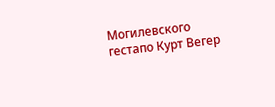Могилевского гестапо Курт Вегер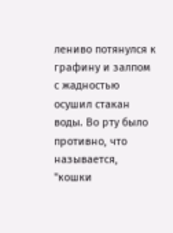лениво потянулся к графину и залпом с жадностью осушил стакан воды. Во рту было противно, что называется, "кошки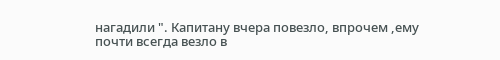нагадили ". Капитану вчера повезло, впрочем ,ему почти всегда везло в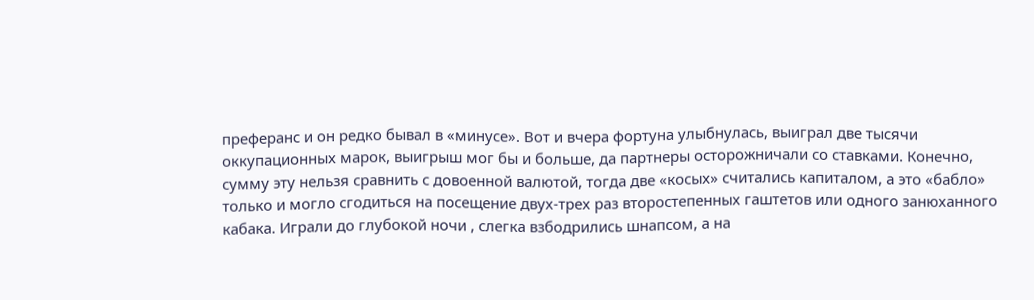преферанс и он редко бывал в «минусе». Вот и вчера фортуна улыбнулась, выиграл две тысячи оккупационных марок, выигрыш мог бы и больше, да партнеры осторожничали со ставками. Конечно, сумму эту нельзя сравнить с довоенной валютой, тогда две «косых» считались капиталом, а это «бабло» только и могло сгодиться на посещение двух-трех раз второстепенных гаштетов или одного занюханного кабака. Играли до глубокой ночи , слегка взбодрились шнапсом, а на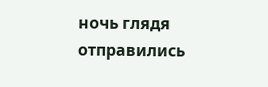ночь глядя отправились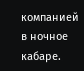компанией в ночное кабаре.